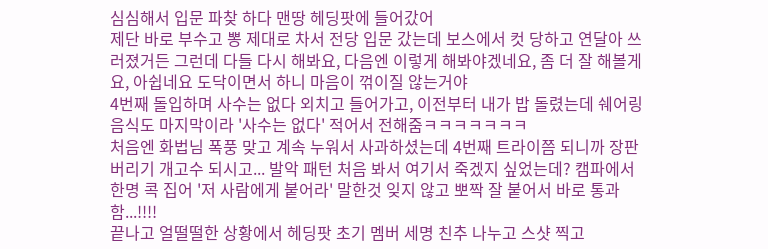심심해서 입문 파찾 하다 맨땅 헤딩팟에 들어갔어
제단 바로 부수고 뽕 제대로 차서 전당 입문 갔는데 보스에서 컷 당하고 연달아 쓰러졌거든 그런데 다들 다시 해봐요, 다음엔 이렇게 해봐야겠네요, 좀 더 잘 해볼게요, 아쉽네요 도닥이면서 하니 마음이 꺾이질 않는거야
4번째 돌입하며 사수는 없다 외치고 들어가고, 이전부터 내가 밥 돌렸는데 쉐어링 음식도 마지막이라 '사수는 없다' 적어서 전해줌ㅋㅋㅋㅋㅋㅋㅋ
처음엔 화법님 폭풍 맞고 계속 누워서 사과하셨는데 4번째 트라이쯤 되니까 장판 버리기 개고수 되시고... 발악 패턴 처음 봐서 여기서 죽겠지 싶었는데? 캠파에서 한명 콕 집어 '저 사람에게 붙어라' 말한것 잊지 않고 뽀짝 잘 붙어서 바로 통과함...!!!!
끝나고 얼떨떨한 상황에서 헤딩팟 초기 멤버 세명 친추 나누고 스샷 찍고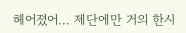헤어졌어... 제단에만 거의 한시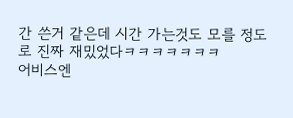간 쓴거 같은데 시간 가는것도 모를 정도로 진짜 재밌었다ㅋㅋㅋㅋㅋㅋㅋ
어비스엔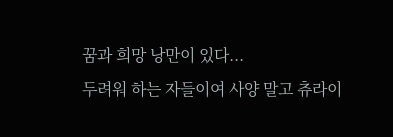꿈과 희망 낭만이 있다...
두려워 하는 자들이여 사양 말고 츄라이